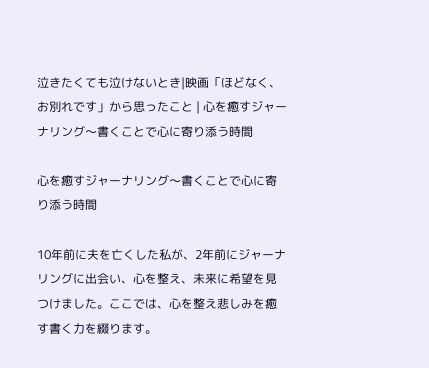泣きたくても泣けないとき|映画「ほどなく、お別れです」から思ったこと | 心を癒すジャーナリング〜書くことで心に寄り添う時間

心を癒すジャーナリング〜書くことで心に寄り添う時間

10年前に夫を亡くした私が、2年前にジャーナリングに出会い、心を整え、未来に希望を見つけました。ここでは、心を整え悲しみを癒す書く力を綴ります。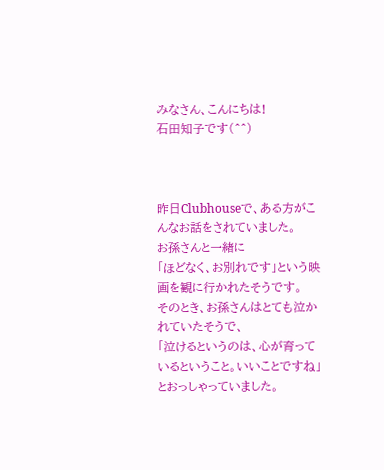みなさん、こんにちは!
石田知子です(^^)



昨日Clubhouseで、ある方がこんなお話をされていました。
お孫さんと一緒に
「ほどなく、お別れです」という映画を観に行かれたそうです。
そのとき、お孫さんはとても泣かれていたそうで、
「泣けるというのは、心が育っているということ。いいことですね」
とおっしゃっていました。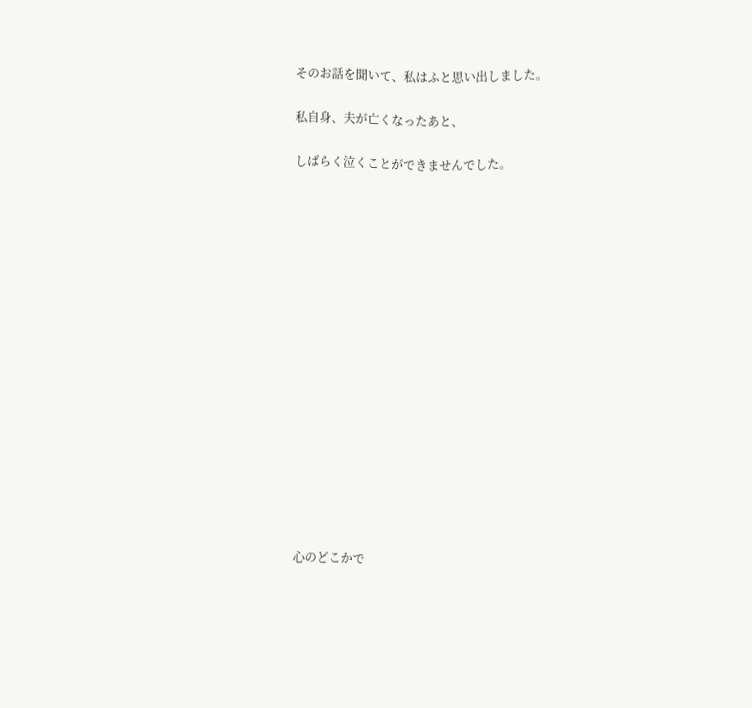そのお話を聞いて、私はふと思い出しました。

私自身、夫が亡くなったあと、

しばらく泣くことができませんでした。

















心のどこかで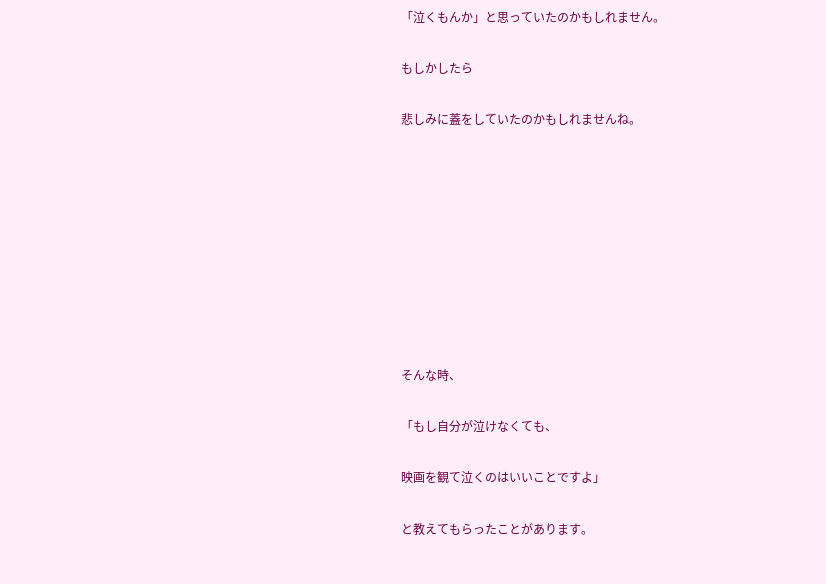「泣くもんか」と思っていたのかもしれません。

もしかしたら

悲しみに蓋をしていたのかもしれませんね。









そんな時、

「もし自分が泣けなくても、

映画を観て泣くのはいいことですよ」

と教えてもらったことがあります。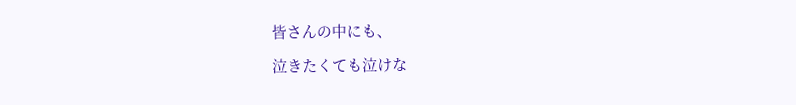皆さんの中にも、

泣きたくても泣けな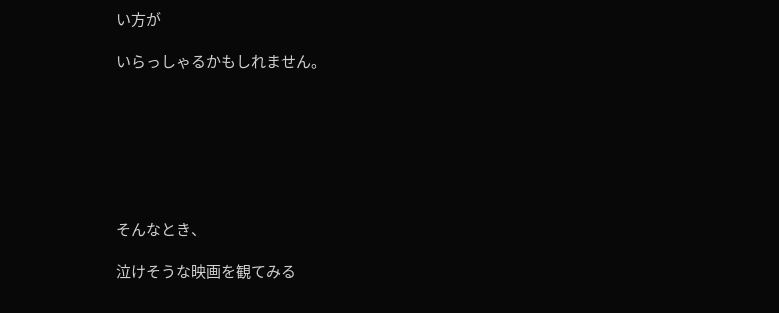い方が

いらっしゃるかもしれません。







そんなとき、

泣けそうな映画を観てみる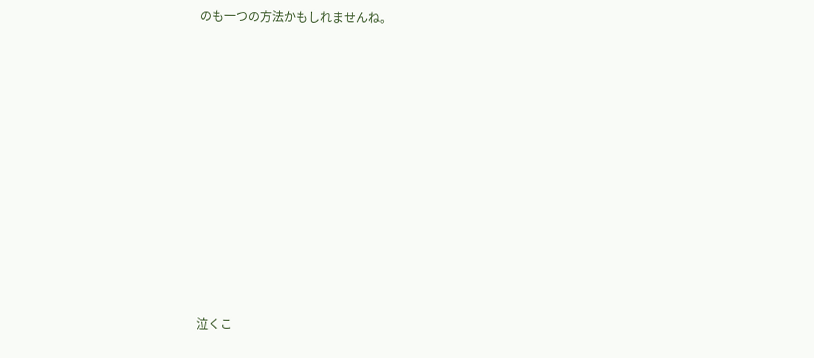のも一つの方法かもしれませんね。













泣くこ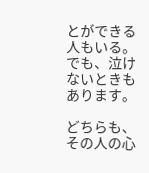とができる人もいる。
でも、泣けないときもあります。

どちらも、その人の心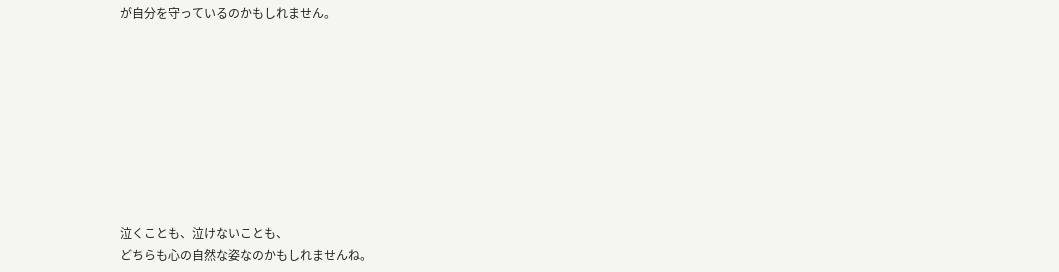が自分を守っているのかもしれません。









泣くことも、泣けないことも、
どちらも心の自然な姿なのかもしれませんね。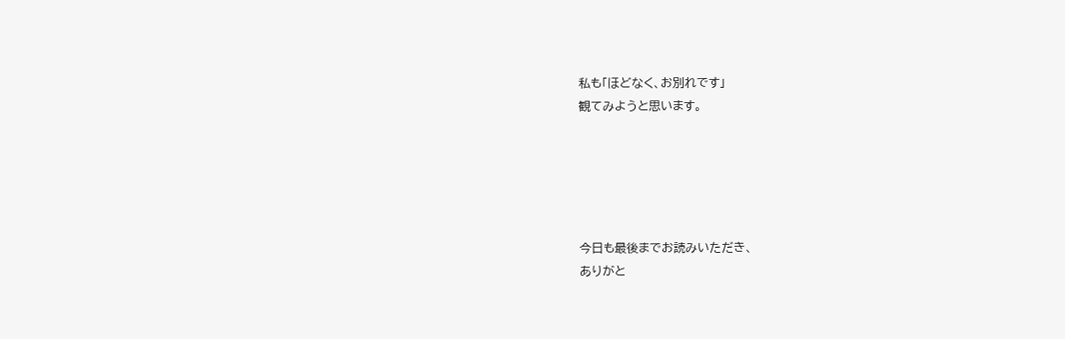私も「ほどなく、お別れです」
観てみようと思います。





今日も最後までお読みいただき、
ありがと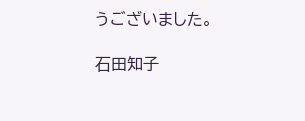うございました。

石田知子